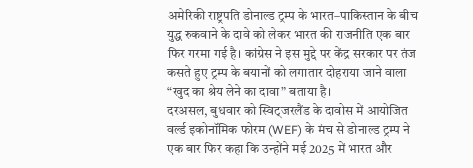अमेरिकी राष्ट्रपति डोनाल्ड ट्रम्प के भारत–पाकिस्तान के बीच युद्ध रुकवाने के दावे को लेकर भारत की राजनीति एक बार फिर गरमा गई है। कांग्रेस ने इस मुद्दे पर केंद्र सरकार पर तंज कसते हुए ट्रम्प के बयानों को लगातार दोहराया जाने वाला “खुद का श्रेय लेने का दावा” बताया है।
दरअसल, बुधवार को स्विट्जरलैंड के दावोस में आयोजित वर्ल्ड इकोनॉमिक फोरम (WEF) के मंच से डोनाल्ड ट्रम्प ने एक बार फिर कहा कि उन्होंने मई 2025 में भारत और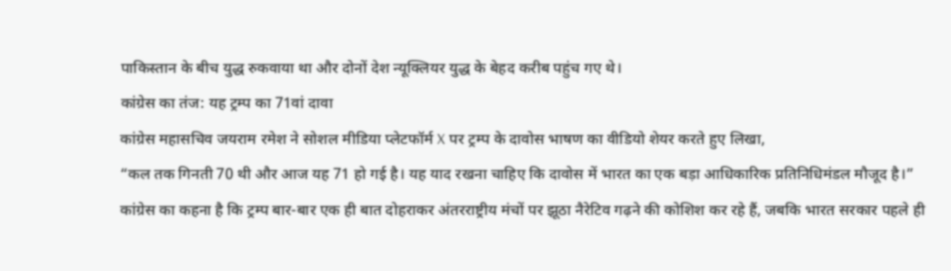पाकिस्तान के बीच युद्ध रुकवाया था और दोनों देश न्यूक्लियर युद्ध के बेहद करीब पहुंच गए थे।
कांग्रेस का तंज: यह ट्रम्प का 71वां दावा
कांग्रेस महासचिव जयराम रमेश ने सोशल मीडिया प्लेटफॉर्म X पर ट्रम्प के दावोस भाषण का वीडियो शेयर करते हुए लिखा,
“कल तक गिनती 70 थी और आज यह 71 हो गई है। यह याद रखना चाहिए कि दावोस में भारत का एक बड़ा आधिकारिक प्रतिनिधिमंडल मौजूद है।”
कांग्रेस का कहना है कि ट्रम्प बार-बार एक ही बात दोहराकर अंतरराष्ट्रीय मंचों पर झूठा नैरेटिव गढ़ने की कोशिश कर रहे हैं, जबकि भारत सरकार पहले ही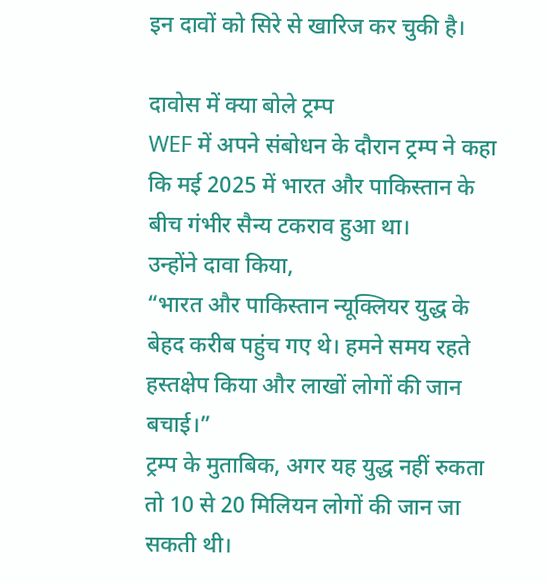इन दावों को सिरे से खारिज कर चुकी है।

दावोस में क्या बोले ट्रम्प
WEF में अपने संबोधन के दौरान ट्रम्प ने कहा कि मई 2025 में भारत और पाकिस्तान के बीच गंभीर सैन्य टकराव हुआ था।
उन्होंने दावा किया,
“भारत और पाकिस्तान न्यूक्लियर युद्ध के बेहद करीब पहुंच गए थे। हमने समय रहते हस्तक्षेप किया और लाखों लोगों की जान बचाई।”
ट्रम्प के मुताबिक, अगर यह युद्ध नहीं रुकता तो 10 से 20 मिलियन लोगों की जान जा सकती थी।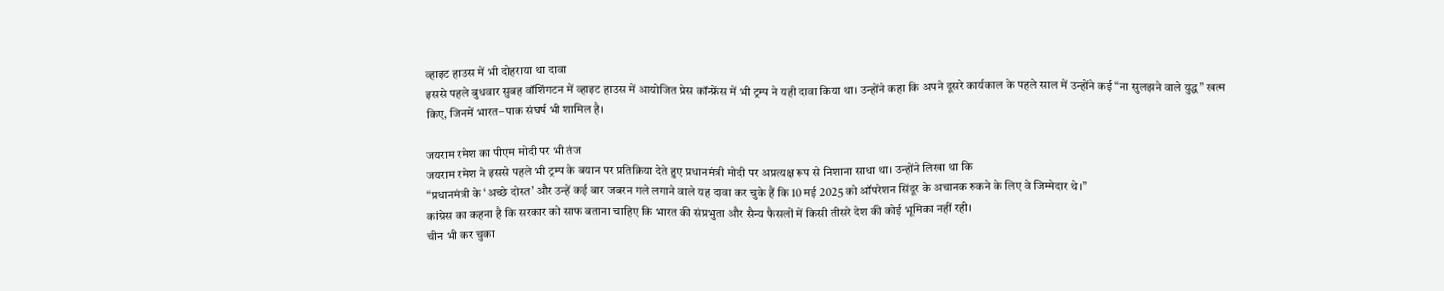व्हाइट हाउस में भी दोहराया था दावा
इससे पहले बुधवार सुबह वॉशिंगटन में व्हाइट हाउस में आयोजित प्रेस कॉन्फ्रेंस में भी ट्रम्प ने यही दावा किया था। उन्होंने कहा कि अपने दूसरे कार्यकाल के पहले साल में उन्होंने कई “ना सुलझने वाले युद्ध” खत्म किए, जिनमें भारत–पाक संघर्ष भी शामिल है।

जयराम रमेश का पीएम मोदी पर भी तंज
जयराम रमेश ने इससे पहले भी ट्रम्प के बयान पर प्रतिक्रिया देते हुए प्रधानमंत्री मोदी पर अप्रत्यक्ष रूप से निशाना साधा था। उन्होंने लिखा था कि
“प्रधानमंत्री के ‘अच्छे दोस्त’ और उन्हें कई बार जबरन गले लगाने वाले यह दावा कर चुके हैं कि 10 मई 2025 को ऑपरेशन सिंदूर के अचानक रुकने के लिए वे जिम्मेदार थे।”
कांग्रेस का कहना है कि सरकार को साफ बताना चाहिए कि भारत की संप्रभुता और सैन्य फैसलों में किसी तीसरे देश की कोई भूमिका नहीं रही।
चीन भी कर चुका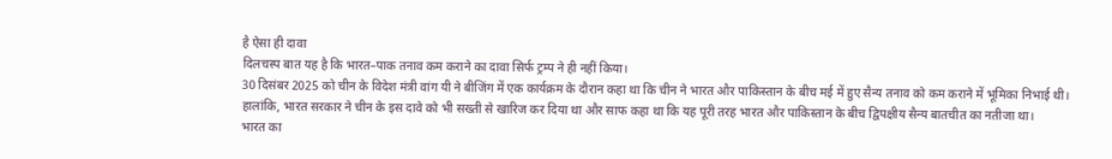है ऐसा ही दावा
दिलचस्प बात यह है कि भारत–पाक तनाव कम कराने का दावा सिर्फ ट्रम्प ने ही नहीं किया।
30 दिसंबर 2025 को चीन के विदेश मंत्री वांग यी ने बीजिंग में एक कार्यक्रम के दौरान कहा था कि चीन ने भारत और पाकिस्तान के बीच मई में हुए सैन्य तनाव को कम कराने में भूमिका निभाई थी।
हालांकि, भारत सरकार ने चीन के इस दावे को भी सख्ती से खारिज कर दिया था और साफ कहा था कि यह पूरी तरह भारत और पाकिस्तान के बीच द्विपक्षीय सैन्य बातचीत का नतीजा था।
भारत का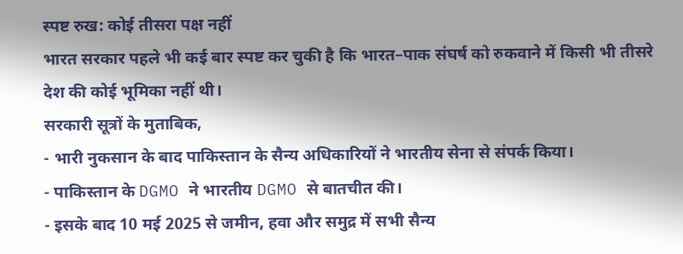स्पष्ट रुख: कोई तीसरा पक्ष नहीं
भारत सरकार पहले भी कई बार स्पष्ट कर चुकी है कि भारत–पाक संघर्ष को रुकवाने में किसी भी तीसरे देश की कोई भूमिका नहीं थी।
सरकारी सूत्रों के मुताबिक,
- भारी नुकसान के बाद पाकिस्तान के सैन्य अधिकारियों ने भारतीय सेना से संपर्क किया।
- पाकिस्तान के DGMO ने भारतीय DGMO से बातचीत की।
- इसके बाद 10 मई 2025 से जमीन, हवा और समुद्र में सभी सैन्य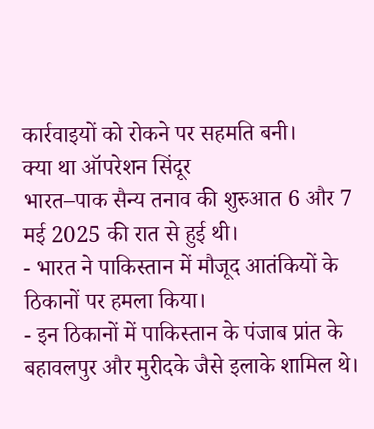कार्रवाइयों को रोकने पर सहमति बनी।
क्या था ऑपरेशन सिंदूर
भारत–पाक सैन्य तनाव की शुरुआत 6 और 7 मई 2025 की रात से हुई थी।
- भारत ने पाकिस्तान में मौजूद आतंकियों के ठिकानों पर हमला किया।
- इन ठिकानों में पाकिस्तान के पंजाब प्रांत के बहावलपुर और मुरीदके जैसे इलाके शामिल थे।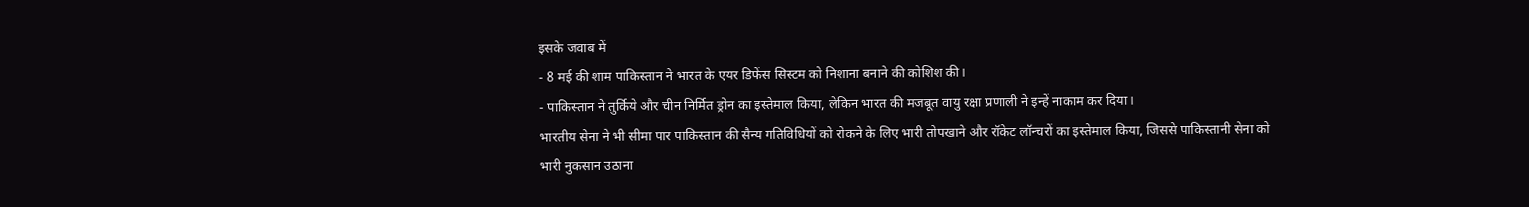इसके जवाब में
- 8 मई की शाम पाकिस्तान ने भारत के एयर डिफेंस सिस्टम को निशाना बनाने की कोशिश की।
- पाकिस्तान ने तुर्किये और चीन निर्मित ड्रोन का इस्तेमाल किया, लेकिन भारत की मजबूत वायु रक्षा प्रणाली ने इन्हें नाकाम कर दिया।
भारतीय सेना ने भी सीमा पार पाकिस्तान की सैन्य गतिविधियों को रोकने के लिए भारी तोपखाने और रॉकेट लॉन्चरों का इस्तेमाल किया, जिससे पाकिस्तानी सेना को भारी नुकसान उठाना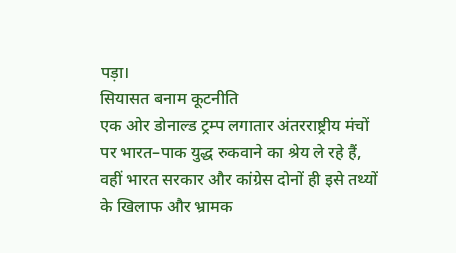पड़ा।
सियासत बनाम कूटनीति
एक ओर डोनाल्ड ट्रम्प लगातार अंतरराष्ट्रीय मंचों पर भारत–पाक युद्ध रुकवाने का श्रेय ले रहे हैं, वहीं भारत सरकार और कांग्रेस दोनों ही इसे तथ्यों के खिलाफ और भ्रामक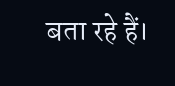बता रहे हैं।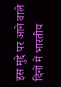इस मुद्दे पर आने वाले दिनों में भारतीय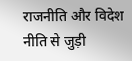राजनीति और विदेश नीति से जुड़ी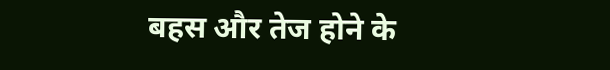बहस और तेज होने के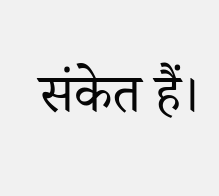संकेत हैं।